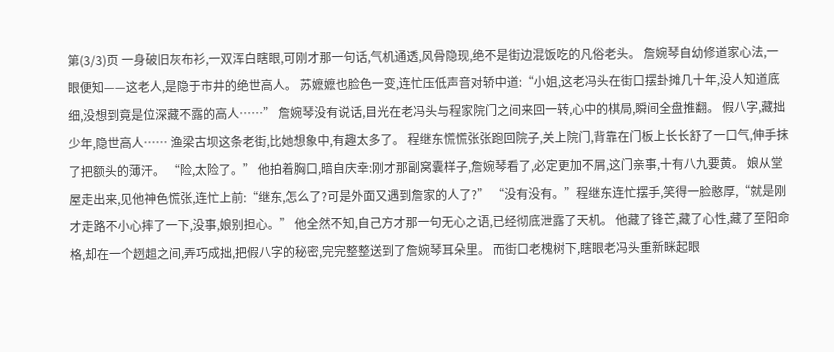第(3/3)页 一身破旧灰布衫,一双浑白瞎眼,可刚才那一句话,气机通透,风骨隐现,绝不是街边混饭吃的凡俗老头。 詹婉琴自幼修道家心法,一眼便知——这老人,是隐于市井的绝世高人。 苏嬷嬷也脸色一变,连忙压低声音对轿中道:“小姐,这老冯头在街口摆卦摊几十年,没人知道底细,没想到竟是位深藏不露的高人……” 詹婉琴没有说话,目光在老冯头与程家院门之间来回一转,心中的棋局,瞬间全盘推翻。 假八字,藏拙少年,隐世高人…… 渔梁古坝这条老街,比她想象中,有趣太多了。 程继东慌慌张张跑回院子,关上院门,背靠在门板上长长舒了一口气,伸手抹了把额头的薄汗。 “险,太险了。” 他拍着胸口,暗自庆幸:刚才那副窝囊样子,詹婉琴看了,必定更加不屑,这门亲事,十有八九要黄。 娘从堂屋走出来,见他神色慌张,连忙上前:“继东,怎么了?可是外面又遇到詹家的人了?” “没有没有。”程继东连忙摆手,笑得一脸憨厚,“就是刚才走路不小心摔了一下,没事,娘别担心。” 他全然不知,自己方才那一句无心之语,已经彻底泄露了天机。 他藏了锋芒,藏了心性,藏了至阳命格,却在一个趔趄之间,弄巧成拙,把假八字的秘密,完完整整送到了詹婉琴耳朵里。 而街口老槐树下,瞎眼老冯头重新眯起眼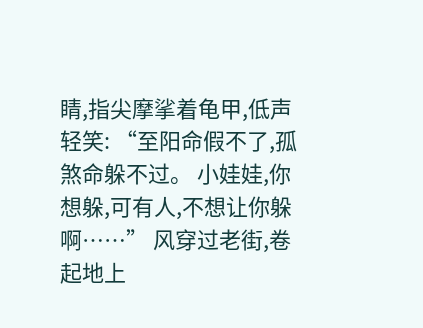睛,指尖摩挲着龟甲,低声轻笑: “至阳命假不了,孤煞命躲不过。 小娃娃,你想躲,可有人,不想让你躲啊……” 风穿过老街,卷起地上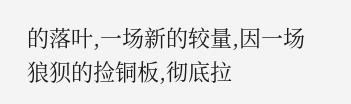的落叶,一场新的较量,因一场狼狈的捡铜板,彻底拉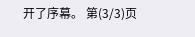开了序幕。 第(3/3)页